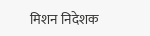मिशन निदेशक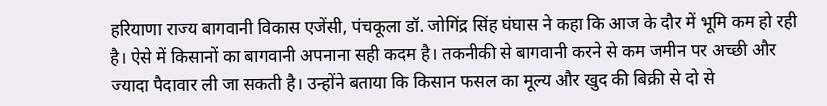हरियाणा राज्य बागवानी विकास एजेंसी, पंचकूला डॉ. जोगिंद्र सिंह घंघास ने कहा कि आज के दौर में भूमि कम हो रही है। ऐसे में किसानों का बागवानी अपनाना सही कदम है। तकनीकी से बागवानी करने से कम जमीन पर अच्छी और ज्यादा पैदावार ली जा सकती है। उन्होंने बताया कि किसान फसल का मूल्य और खुद की बिक्री से दो से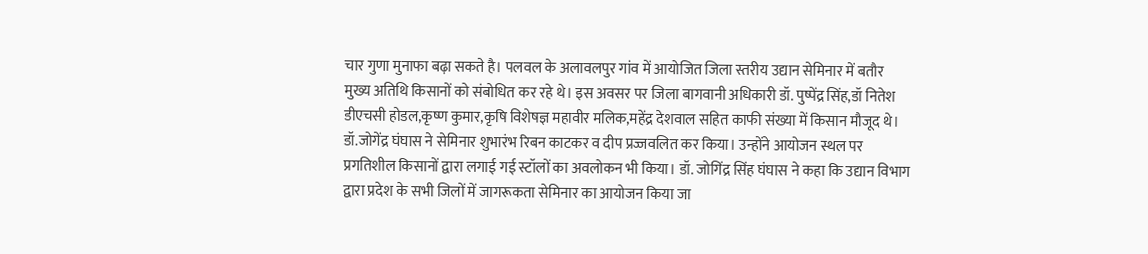चार गुणा मुनाफा बढ़ा सकते है। पलवल के अलावलपुर गांव में आयोजित जिला स्तरीय उद्यान सेमिनार में बतौर मुख्य अतिथि किसानों को संबोधित कर रहे थे। इस अवसर पर जिला बागवानी अधिकारी डॉ. पुष्पेंद्र सिंह,डॉ नितेश डीएचसी होडल,कृष्ण कुमार,कृषि विशेषज्ञ महावीर मलिक,महेंद्र देशवाल सहित काफी संख्या में किसान मौजूद थे। डॉ.जोगेंद्र घंघास ने सेमिनार शुभारंभ रिबन काटकर व दीप प्रज्जवलित कर किया। उन्होंने आयोजन स्थल पर प्रगतिशील किसानों द्वारा लगाई गई स्टॉलों का अवलोकन भी किया। डॉ. जोगिंद्र सिंह घंघास ने कहा कि उद्यान विभाग द्वारा प्रदेश के सभी जिलों में जागरूकता सेमिनार का आयोजन किया जा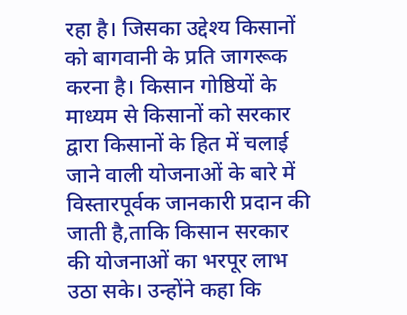रहा है। जिसका उद्देश्य किसानों को बागवानी के प्रति जागरूक करना है। किसान गोष्ठियों के माध्यम से किसानों को सरकार द्वारा किसानों के हित में चलाई जाने वाली योजनाओं के बारे में विस्तारपूर्वक जानकारी प्रदान की जाती है,ताकि किसान सरकार की योजनाओं का भरपूर लाभ उठा सके। उन्होंने कहा कि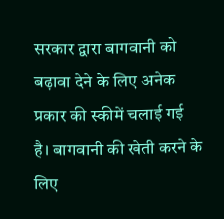सरकार द्वारा बागवानी को बढ़ावा देने के लिए अनेक प्रकार की स्कीमें चलाई गई है। बागवानी की खेती करने के लिए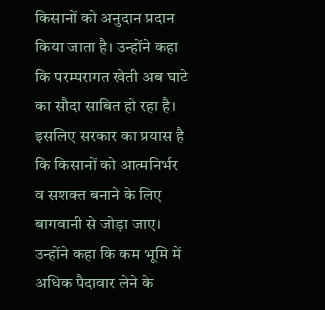किसानों को अनुदान प्रदान किया जाता है। उन्होंने कहा कि परम्परागत खेती अब घाटे का सौदा साबित हो रहा है। इसलिए सरकार का प्रयास है कि किसानों को आत्मनिर्भर व सशक्त बनाने के लिए बागवानी से जोड़ा जाए। उन्होंने कहा कि कम भूमि में अधिक पैदावार लेने के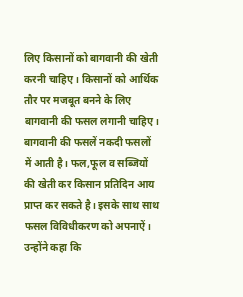लिए किसानों को बागवानी की खेती करनी चाहिए। किसानों को आर्थिक तौर पर मजबूत बनने के लिए बागवानी की फसल लगानी चाहिए। बागवानी की फसलें नकदी फसलों में आती है। फल,फूल व सब्जियों की खेती कर किसान प्रतिदिन आय प्राप्त कर सकते है। इसके साथ साथ फसल विविधीकरण को अपनाऐं। उन्होंने कहा कि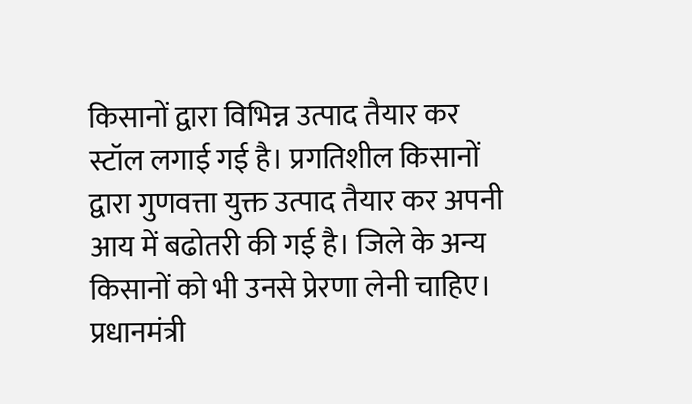किसानों द्वारा विभिन्न उत्पाद तैयार कर स्टॉल लगाई गई है। प्रगतिशील किसानों द्वारा गुणवत्ता युक्त उत्पाद तैयार कर अपनी आय में बढोतरी की गई है। जिले के अन्य किसानों को भी उनसे प्रेरणा लेनी चाहिए। प्रधानमंत्री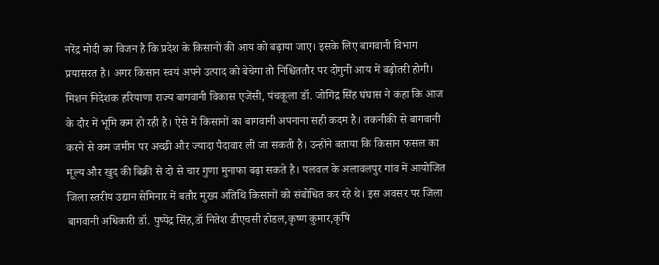नरेंद्र मोदी का विजन है कि प्रदेश के किसानों की आय को बढ़ाया जाए। इसके लिए बागवानी विभाग प्रयासरत है। अगर किसान स्वयं अपने उत्पाद को बेचेगा तो निश्चिततौर पर दोगुनी आय में बढ़ोतरी होगी।
मिशन निदेशक हरियाणा राज्य बागवानी विकास एजेंसी, पंचकूला डॉ. जोगिंद्र सिंह घंघास ने कहा कि आज के दौर में भूमि कम हो रही है। ऐसे में किसानों का बागवानी अपनाना सही कदम है। तकनीकी से बागवानी करने से कम जमीन पर अच्छी और ज्यादा पैदावार ली जा सकती है। उन्होंने बताया कि किसान फसल का मूल्य और खुद की बिक्री से दो से चार गुणा मुनाफा बढ़ा सकते है। पलवल के अलावलपुर गांव में आयोजित जिला स्तरीय उद्यान सेमिनार में बतौर मुख्य अतिथि किसानों को संबोधित कर रहे थे। इस अवसर पर जिला बागवानी अधिकारी डॉ. पुष्पेंद्र सिंह,डॉ नितेश डीएचसी होडल,कृष्ण कुमार,कृषि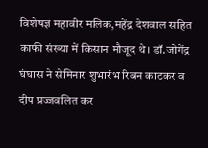विशेषज्ञ महावीर मलिक,महेंद्र देशवाल सहित काफी संख्या में किसान मौजूद थे। डॉ.जोगेंद्र घंघास ने सेमिनार शुभारंभ रिबन काटकर व दीप प्रज्जवलित कर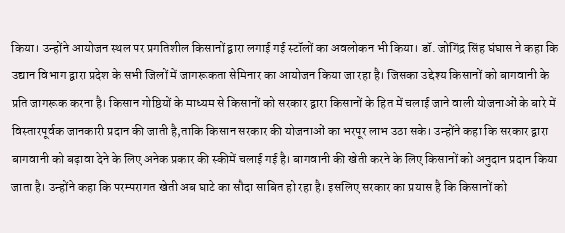किया। उन्होंने आयोजन स्थल पर प्रगतिशील किसानों द्वारा लगाई गई स्टॉलों का अवलोकन भी किया। डॉ. जोगिंद्र सिंह घंघास ने कहा कि उद्यान विभाग द्वारा प्रदेश के सभी जिलों में जागरूकता सेमिनार का आयोजन किया जा रहा है। जिसका उद्देश्य किसानों को बागवानी के प्रति जागरूक करना है। किसान गोष्ठियों के माध्यम से किसानों को सरकार द्वारा किसानों के हित में चलाई जाने वाली योजनाओं के बारे में विस्तारपूर्वक जानकारी प्रदान की जाती है,ताकि किसान सरकार की योजनाओं का भरपूर लाभ उठा सके। उन्होंने कहा कि सरकार द्वारा बागवानी को बढ़ावा देने के लिए अनेक प्रकार की स्कीमें चलाई गई है। बागवानी की खेती करने के लिए किसानों को अनुदान प्रदान किया जाता है। उन्होंने कहा कि परम्परागत खेती अब घाटे का सौदा साबित हो रहा है। इसलिए सरकार का प्रयास है कि किसानों को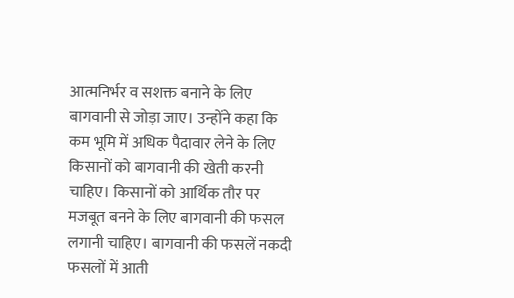आत्मनिर्भर व सशक्त बनाने के लिए बागवानी से जोड़ा जाए। उन्होंने कहा कि कम भूमि में अधिक पैदावार लेने के लिए किसानों को बागवानी की खेती करनी चाहिए। किसानों को आर्थिक तौर पर मजबूत बनने के लिए बागवानी की फसल लगानी चाहिए। बागवानी की फसलें नकदी फसलों में आती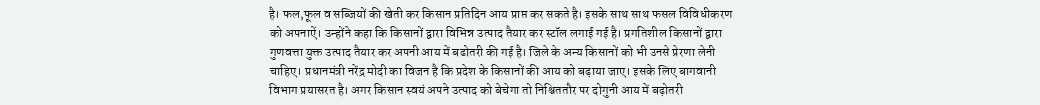है। फल,फूल व सब्जियों की खेती कर किसान प्रतिदिन आय प्राप्त कर सकते है। इसके साथ साथ फसल विविधीकरण को अपनाऐं। उन्होंने कहा कि किसानों द्वारा विभिन्न उत्पाद तैयार कर स्टॉल लगाई गई है। प्रगतिशील किसानों द्वारा गुणवत्ता युक्त उत्पाद तैयार कर अपनी आय में बढोतरी की गई है। जिले के अन्य किसानों को भी उनसे प्रेरणा लेनी चाहिए। प्रधानमंत्री नरेंद्र मोदी का विजन है कि प्रदेश के किसानों की आय को बढ़ाया जाए। इसके लिए बागवानी विभाग प्रयासरत है। अगर किसान स्वयं अपने उत्पाद को बेचेगा तो निश्चिततौर पर दोगुनी आय में बढ़ोतरी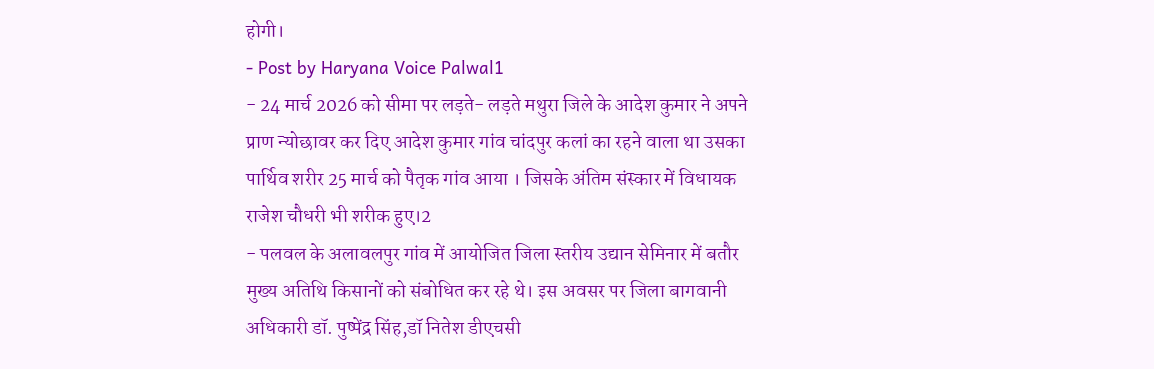होगी।
- Post by Haryana Voice Palwal1
- 24 मार्च 2026 को सीमा पर लड़ते- लड़ते मथुरा जिले के आदेश कुमार ने अपने प्राण न्योछावर कर दिए आदेश कुमार गांव चांदपुर कलां का रहने वाला था उसका पार्थिव शरीर 25 मार्च को पैतृक गांव आया । जिसके अंतिम संस्कार में विधायक राजेश चौधरी भी शरीक हुए।2
- पलवल के अलावलपुर गांव में आयोजित जिला स्तरीय उद्यान सेमिनार में बतौर मुख्य अतिथि किसानों को संबोधित कर रहे थे। इस अवसर पर जिला बागवानी अधिकारी डॉ. पुष्पेंद्र सिंह,डॉ नितेश डीएचसी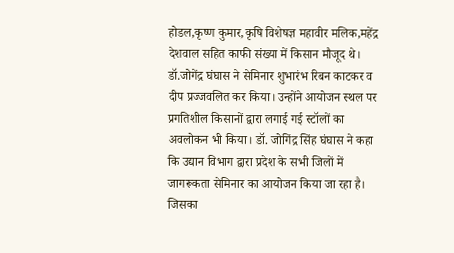होडल,कृष्ण कुमार,कृषि विशेषज्ञ महावीर मलिक,महेंद्र देशवाल सहित काफी संख्या में किसान मौजूद थे। डॉ.जोगेंद्र घंघास ने सेमिनार शुभारंभ रिबन काटकर व दीप प्रज्जवलित कर किया। उन्होंने आयोजन स्थल पर प्रगतिशील किसानों द्वारा लगाई गई स्टॉलों का अवलोकन भी किया। डॉ. जोगिंद्र सिंह घंघास ने कहा कि उद्यान विभाग द्वारा प्रदेश के सभी जिलों में जागरूकता सेमिनार का आयोजन किया जा रहा है। जिसका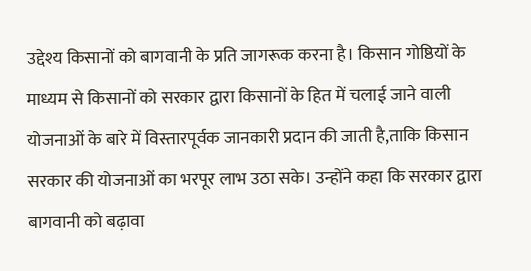उद्देश्य किसानों को बागवानी के प्रति जागरूक करना है। किसान गोष्ठियों के माध्यम से किसानों को सरकार द्वारा किसानों के हित में चलाई जाने वाली योजनाओं के बारे में विस्तारपूर्वक जानकारी प्रदान की जाती है,ताकि किसान सरकार की योजनाओं का भरपूर लाभ उठा सके। उन्होंने कहा कि सरकार द्वारा बागवानी को बढ़ावा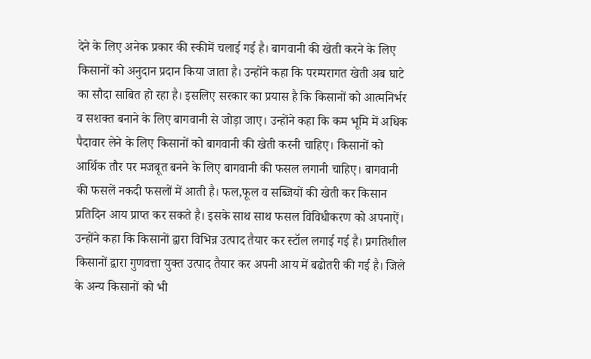देने के लिए अनेक प्रकार की स्कीमें चलाई गई है। बागवानी की खेती करने के लिए किसानों को अनुदान प्रदान किया जाता है। उन्होंने कहा कि परम्परागत खेती अब घाटे का सौदा साबित हो रहा है। इसलिए सरकार का प्रयास है कि किसानों को आत्मनिर्भर व सशक्त बनाने के लिए बागवानी से जोड़ा जाए। उन्होंने कहा कि कम भूमि में अधिक पैदावार लेने के लिए किसानों को बागवानी की खेती करनी चाहिए। किसानों को आर्थिक तौर पर मजबूत बनने के लिए बागवानी की फसल लगानी चाहिए। बागवानी की फसलें नकदी फसलों में आती है। फल,फूल व सब्जियों की खेती कर किसान प्रतिदिन आय प्राप्त कर सकते है। इसके साथ साथ फसल विविधीकरण को अपनाऐं। उन्होंने कहा कि किसानों द्वारा विभिन्न उत्पाद तैयार कर स्टॉल लगाई गई है। प्रगतिशील किसानों द्वारा गुणवत्ता युक्त उत्पाद तैयार कर अपनी आय में बढोतरी की गई है। जिले के अन्य किसानों को भी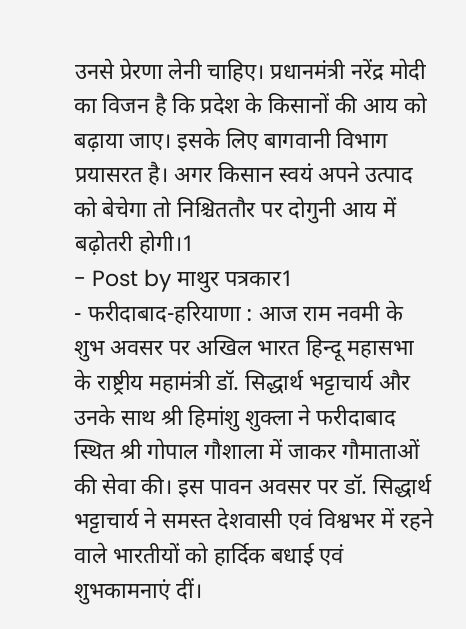उनसे प्रेरणा लेनी चाहिए। प्रधानमंत्री नरेंद्र मोदी का विजन है कि प्रदेश के किसानों की आय को बढ़ाया जाए। इसके लिए बागवानी विभाग प्रयासरत है। अगर किसान स्वयं अपने उत्पाद को बेचेगा तो निश्चिततौर पर दोगुनी आय में बढ़ोतरी होगी।1
- Post by माथुर पत्रकार1
- फरीदाबाद-हरियाणा : आज राम नवमी के शुभ अवसर पर अखिल भारत हिन्दू महासभा के राष्ट्रीय महामंत्री डॉ. सिद्धार्थ भट्टाचार्य और उनके साथ श्री हिमांशु शुक्ला ने फरीदाबाद स्थित श्री गोपाल गौशाला में जाकर गौमाताओं की सेवा की। इस पावन अवसर पर डॉ. सिद्धार्थ भट्टाचार्य ने समस्त देशवासी एवं विश्वभर में रहने वाले भारतीयों को हार्दिक बधाई एवं शुभकामनाएं दीं।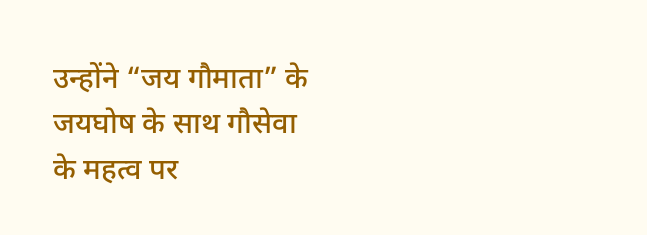उन्होंने “जय गौमाता” के जयघोष के साथ गौसेवा के महत्व पर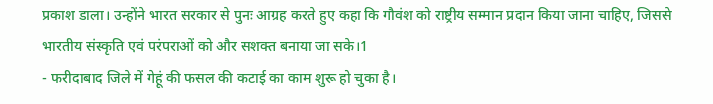प्रकाश डाला। उन्होंने भारत सरकार से पुनः आग्रह करते हुए कहा कि गौवंश को राष्ट्रीय सम्मान प्रदान किया जाना चाहिए, जिससे भारतीय संस्कृति एवं परंपराओं को और सशक्त बनाया जा सके।1
- फरीदाबाद जिले में गेहूं की फसल की कटाई का काम शुरू हो चुका है।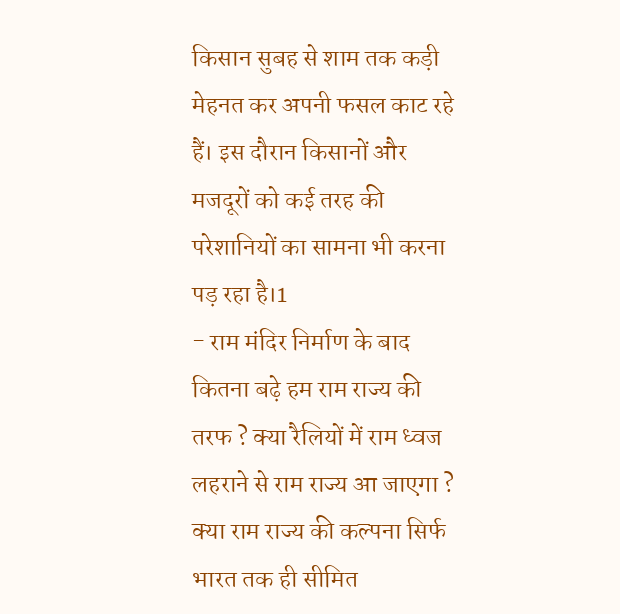किसान सुबह से शाम तक कड़ी मेहनत कर अपनी फसल काट रहे हैं। इस दौरान किसानों और मजदूरों को कई तरह की परेशानियों का सामना भी करना पड़ रहा है।1
- राम मंदिर निर्माण के बाद कितना बढ़े हम राम राज्य की तरफ ? क्या रैलियों में राम ध्वज लहराने से राम राज्य आ जाएगा ? क्या राम राज्य की कल्पना सिर्फ भारत तक ही सीमित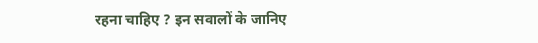रहना चाहिए ? इन सवालों के जानिए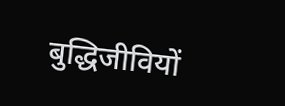बुद्धिजीवियों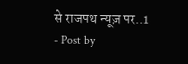से राजपथ न्यूज़ पर..1
- Post by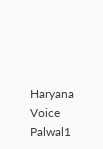Haryana Voice Palwal1